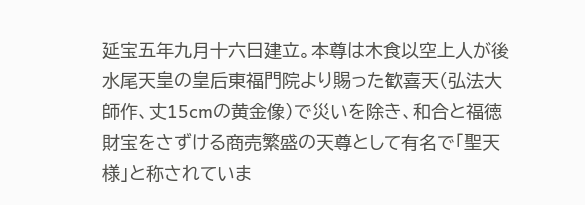延宝五年九月十六日建立。本尊は木食以空上人が後水尾天皇の皇后東福門院より賜った歓喜天(弘法大師作、丈15cmの黄金像)で災いを除き、和合と福徳財宝をさずける商売繁盛の天尊として有名で「聖天様」と称されていま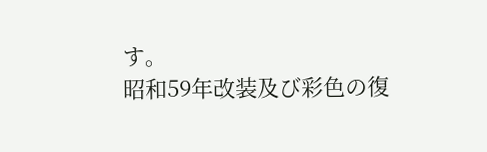す。
昭和59年改装及び彩色の復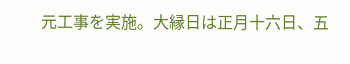元工事を実施。大縁日は正月十六日、五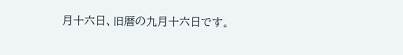月十六日、旧暦の九月十六日です。